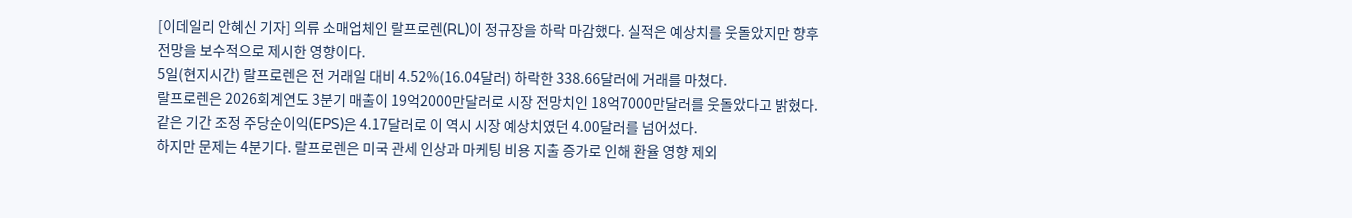[이데일리 안혜신 기자] 의류 소매업체인 랄프로렌(RL)이 정규장을 하락 마감했다. 실적은 예상치를 웃돌았지만 향후 전망을 보수적으로 제시한 영향이다.
5일(현지시간) 랄프로렌은 전 거래일 대비 4.52%(16.04달러) 하락한 338.66달러에 거래를 마쳤다.
랄프로렌은 2026회계연도 3분기 매출이 19억2000만달러로 시장 전망치인 18억7000만달러를 웃돌았다고 밝혔다.
같은 기간 조정 주당순이익(EPS)은 4.17달러로 이 역시 시장 예상치였던 4.00달러를 넘어섰다.
하지만 문제는 4분기다. 랄프로렌은 미국 관세 인상과 마케팅 비용 지출 증가로 인해 환율 영향 제외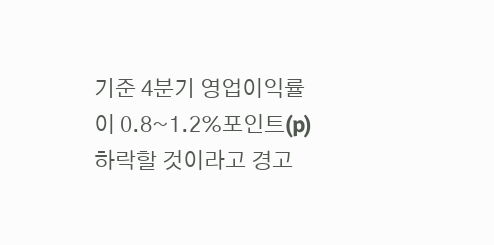기준 4분기 영업이익률이 0.8~1.2%포인트(p) 하락할 것이라고 경고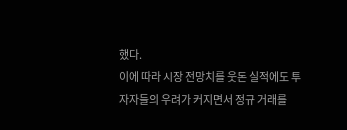했다.
이에 따라 시장 전망치를 웃돈 실적에도 투자자들의 우려가 커지면서 정규 거래를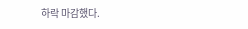하락 마감했다.